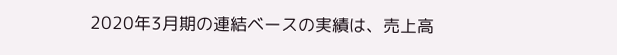2020年3月期の連結ベースの実績は、売上高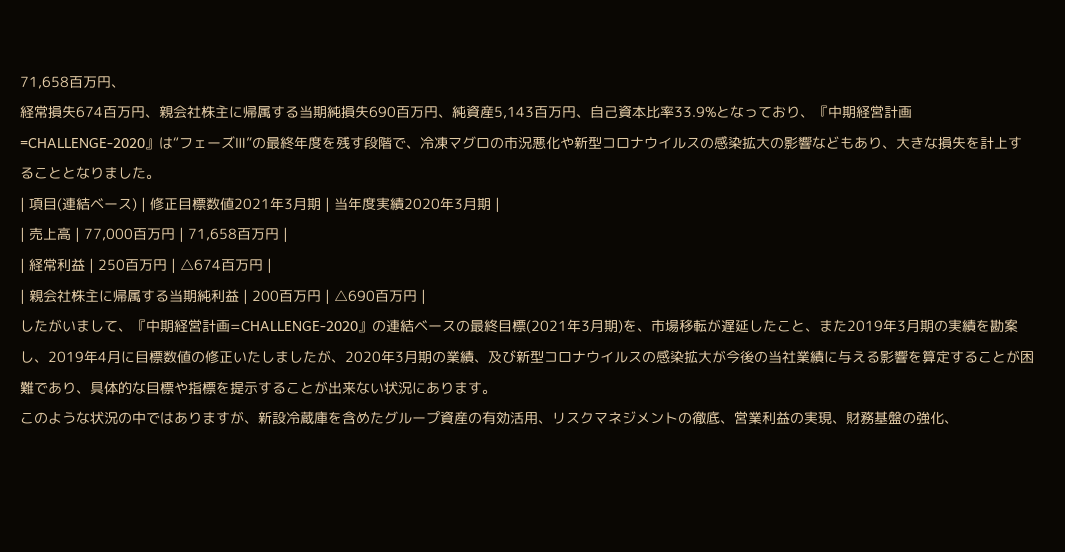71,658百万円、
経常損失674百万円、親会社株主に帰属する当期純損失690百万円、純資産5,143百万円、自己資本比率33.9%となっており、『中期経営計画=CHALLENGE-2020』は“フェーズⅢ”の最終年度を残す段階で、冷凍マグロの市況悪化や新型コロナウイルスの感染拡大の影響などもあり、大きな損失を計上することとなりました。
| 項目(連結ベース) | 修正目標数値2021年3月期 | 当年度実績2020年3月期 |
| 売上高 | 77,000百万円 | 71,658百万円 |
| 経常利益 | 250百万円 | △674百万円 |
| 親会社株主に帰属する当期純利益 | 200百万円 | △690百万円 |
したがいまして、『中期経営計画=CHALLENGE-2020』の連結ベースの最終目標(2021年3月期)を、市場移転が遅延したこと、また2019年3月期の実績を勘案し、2019年4月に目標数値の修正いたしましたが、2020年3月期の業績、及び新型コロナウイルスの感染拡大が今後の当社業績に与える影響を算定することが困難であり、具体的な目標や指標を提示することが出来ない状況にあります。
このような状況の中ではありますが、新設冷蔵庫を含めたグループ資産の有効活用、リスクマネジメントの徹底、営業利益の実現、財務基盤の強化、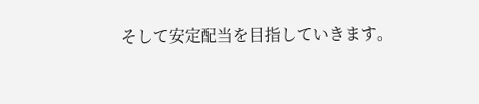そして安定配当を目指していきます。